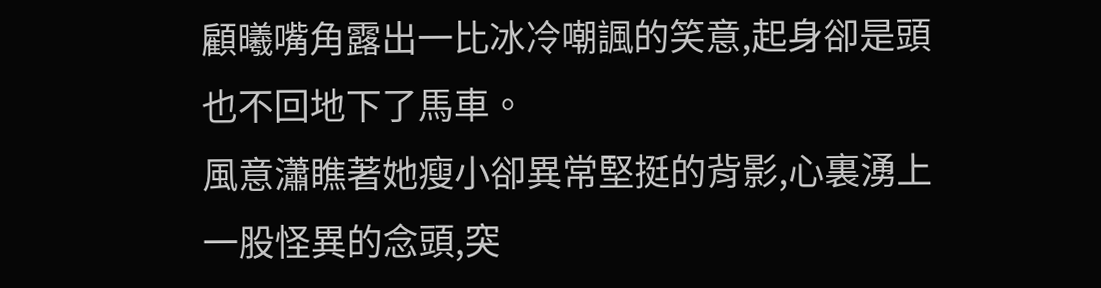顧曦嘴角露出一比冰冷嘲諷的笑意,起身卻是頭也不回地下了馬車。
風意瀟瞧著她瘦小卻異常堅挺的背影,心裏湧上一股怪異的念頭,突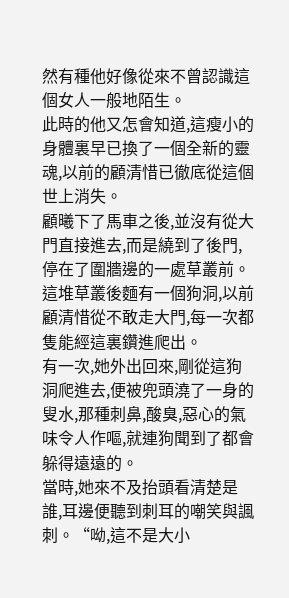然有種他好像從來不曾認識這個女人一般地陌生。
此時的他又怎會知道,這瘦小的身體裏早已換了一個全新的靈魂,以前的顧清惜已徹底從這個世上消失。
顧曦下了馬車之後,並沒有從大門直接進去,而是繞到了後門,停在了圍牆邊的一處草叢前。
這堆草叢後麵有一個狗洞,以前顧清惜從不敢走大門,每一次都隻能經這裏鑽進爬出。
有一次,她外出回來,剛從這狗洞爬進去,便被兜頭澆了一身的叟水,那種刺鼻,酸臭,惡心的氣味令人作嘔,就連狗聞到了都會躲得遠遠的。
當時,她來不及抬頭看清楚是誰,耳邊便聽到刺耳的嘲笑與諷刺。“呦,這不是大小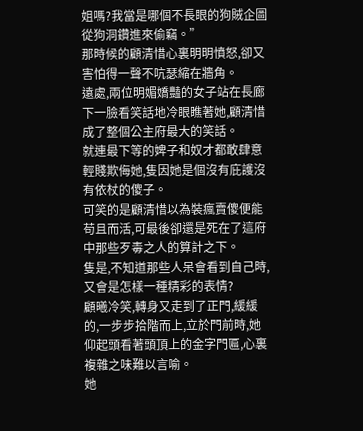姐嗎?我當是哪個不長眼的狗賊企圖從狗洞鑽進來偷竊。”
那時候的顧清惜心裏明明憤怒,卻又害怕得一聲不吭瑟縮在牆角。
遠處,兩位明媚嬌豔的女子站在長廊下一臉看笑話地冷眼瞧著她,顧清惜成了整個公主府最大的笑話。
就連最下等的婢子和奴才都敢肆意輕賤欺侮她,隻因她是個沒有庇護沒有依杖的傻子。
可笑的是顧清惜以為裝瘋賣傻便能苟且而活,可最後卻還是死在了這府中那些歹毒之人的算計之下。
隻是,不知道那些人呆會看到自己時,又會是怎樣一種精彩的表情?
顧曦冷笑,轉身又走到了正門,緩緩的,一步步拾階而上,立於門前時,她仰起頭看著頭頂上的金字門匾,心裏複雜之味難以言喻。
她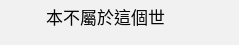本不屬於這個世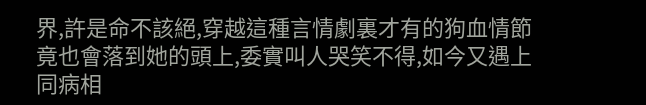界,許是命不該絕,穿越這種言情劇裏才有的狗血情節竟也會落到她的頭上,委實叫人哭笑不得,如今又遇上同病相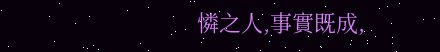憐之人,事實既成,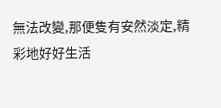無法改變,那便隻有安然淡定,精彩地好好生活